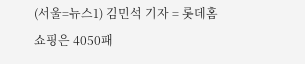(서울=뉴스1) 김민석 기자 = 롯데홈쇼핑은 4050패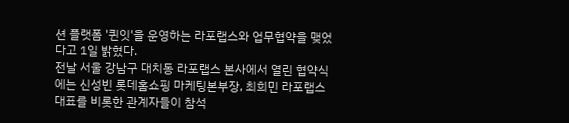션 플랫폼 '퀸잇'을 운영하는 라포랩스와 업무협약을 맺었다고 1일 밝혔다.
전날 서울 강남구 대치동 라포랩스 본사에서 열린 협약식에는 신성빈 롯데홈쇼핑 마케팅본부장, 최희민 라포랩스 대표를 비롯한 관계자들이 참석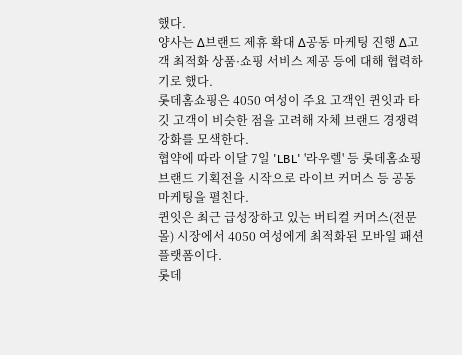했다.
양사는 Δ브랜드 제휴 확대 Δ공동 마케팅 진행 Δ고객 최적화 상품·쇼핑 서비스 제공 등에 대해 협력하기로 했다.
롯데홈쇼핑은 4050 여성이 주요 고객인 퀸잇과 타깃 고객이 비슷한 점을 고려해 자체 브랜드 경쟁력 강화를 모색한다.
협약에 따라 이달 7일 'LBL' '라우렐' 등 롯데홈쇼핑 브랜드 기획전을 시작으로 라이브 커머스 등 공동 마케팅을 펼친다.
퀸잇은 최근 급성장하고 있는 버티컬 커머스(전문몰) 시장에서 4050 여성에게 최적화된 모바일 패션 플랫폼이다.
롯데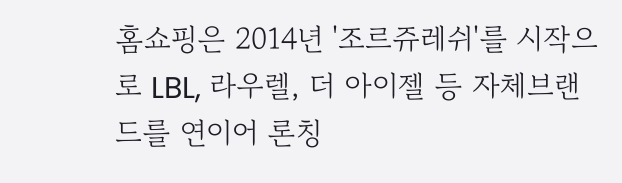홈쇼핑은 2014년 '조르쥬레쉬'를 시작으로 LBL, 라우렐, 더 아이젤 등 자체브랜드를 연이어 론칭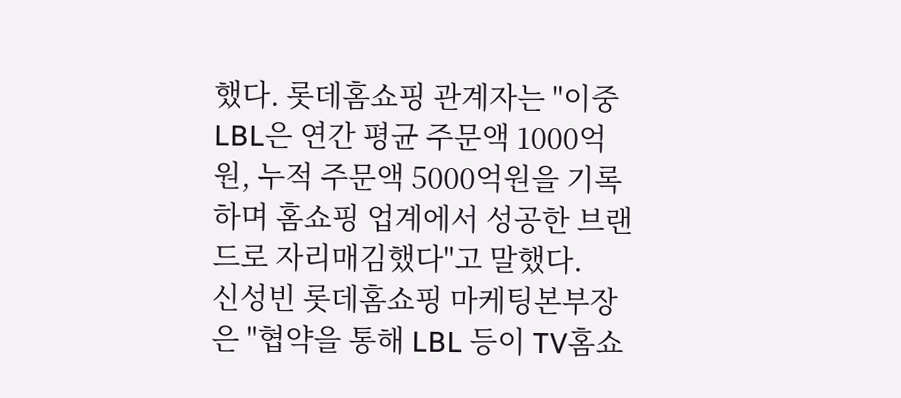했다. 롯데홈쇼핑 관계자는 "이중 LBL은 연간 평균 주문액 1000억원, 누적 주문액 5000억원을 기록하며 홈쇼핑 업계에서 성공한 브랜드로 자리매김했다"고 말했다.
신성빈 롯데홈쇼핑 마케팅본부장은 "협약을 통해 LBL 등이 TV홈쇼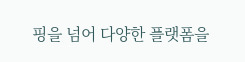핑을 넘어 다양한 플랫폼을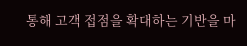통해 고객 접점을 확대하는 기반을 마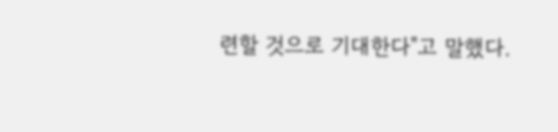련할 것으로 기대한다"고 말했다.